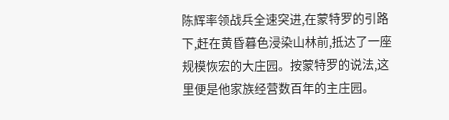陈辉率领战兵全速突进,在蒙特罗的引路下,赶在黄昏暮色浸染山林前,抵达了一座规模恢宏的大庄园。按蒙特罗的说法,这里便是他家族经营数百年的主庄园。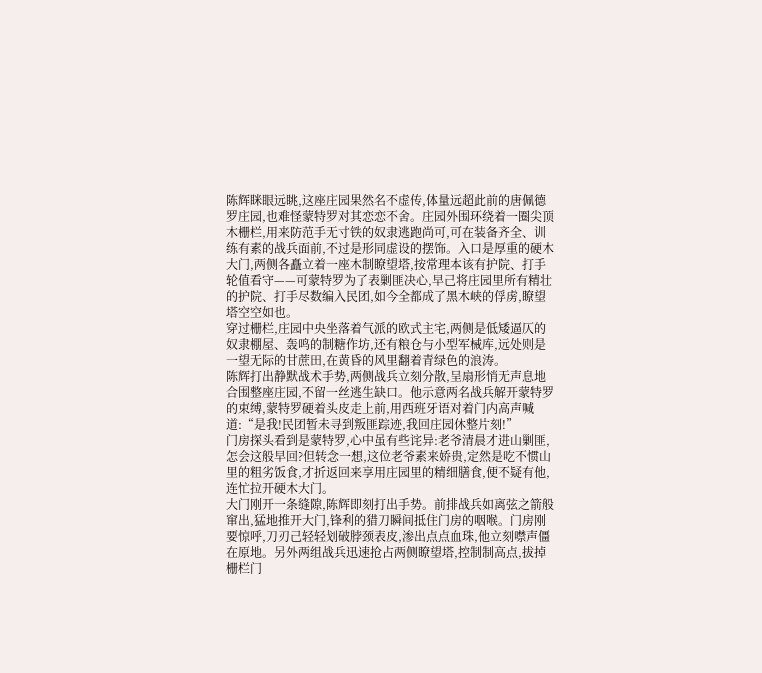陈辉眯眼远眺,这座庄园果然名不虚传,体量远超此前的唐佩德罗庄园,也难怪蒙特罗对其恋恋不舍。庄园外围环绕着一圈尖顶木栅栏,用来防范手无寸铁的奴隶逃跑尚可,可在装备齐全、训练有素的战兵面前,不过是形同虚设的摆饰。入口是厚重的硬木大门,两侧各矗立着一座木制瞭望塔,按常理本该有护院、打手轮值看守——可蒙特罗为了表剿匪决心,早己将庄园里所有精壮的护院、打手尽数编入民团,如今全都成了黑木峡的俘虏,瞭望塔空空如也。
穿过栅栏,庄园中央坐落着气派的欧式主宅,两侧是低矮逼仄的奴隶棚屋、轰鸣的制糖作坊,还有粮仓与小型军械库,远处则是一望无际的甘蔗田,在黄昏的风里翻着青绿色的浪涛。
陈辉打出静默战术手势,两侧战兵立刻分散,呈扇形悄无声息地合围整座庄园,不留一丝逃生缺口。他示意两名战兵解开蒙特罗的束缚,蒙特罗硬着头皮走上前,用西班牙语对着门内高声喊道:“是我!民团暂未寻到叛匪踪迹,我回庄园休整片刻!”
门房探头看到是蒙特罗,心中虽有些诧异:老爷清晨才进山剿匪,怎会这般早回?但转念一想,这位老爷素来娇贵,定然是吃不惯山里的粗劣饭食,才折返回来享用庄园里的精细膳食,便不疑有他,连忙拉开硬木大门。
大门刚开一条缝隙,陈辉即刻打出手势。前排战兵如离弦之箭般窜出,猛地推开大门,锋利的猎刀瞬间抵住门房的咽喉。门房刚要惊呼,刀刃己轻轻划破脖颈表皮,渗出点点血珠,他立刻噤声僵在原地。另外两组战兵迅速抢占两侧瞭望塔,控制制高点,拔掉栅栏门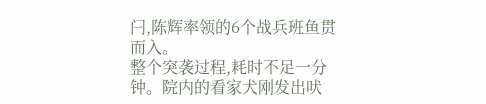闩,陈辉率领的6个战兵班鱼贯而入。
整个突袭过程,耗时不足一分钟。院内的看家犬刚发出吠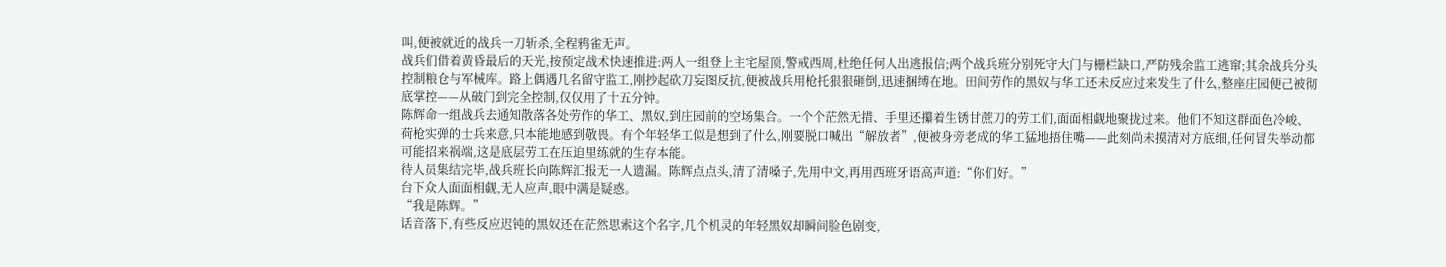叫,便被就近的战兵一刀斩杀,全程鸦雀无声。
战兵们借着黄昏最后的天光,按预定战术快速推进:两人一组登上主宅屋顶,警戒西周,杜绝任何人出逃报信;两个战兵班分别死守大门与栅栏缺口,严防残余监工逃窜;其余战兵分头控制粮仓与军械库。路上偶遇几名留守监工,刚抄起砍刀妄图反抗,便被战兵用枪托狠狠砸倒,迅速捆缚在地。田间劳作的黑奴与华工还未反应过来发生了什么,整座庄园便己被彻底掌控——从破门到完全控制,仅仅用了十五分钟。
陈辉命一组战兵去通知散落各处劳作的华工、黑奴,到庄园前的空场集合。一个个茫然无措、手里还攥着生锈甘蔗刀的劳工们,面面相觑地聚拢过来。他们不知这群面色冷峻、荷枪实弹的士兵来意,只本能地感到敬畏。有个年轻华工似是想到了什么,刚要脱口喊出“解放者”,便被身旁老成的华工猛地捂住嘴——此刻尚未摸清对方底细,任何冒失举动都可能招来祸端,这是底层劳工在压迫里练就的生存本能。
待人员集结完毕,战兵班长向陈辉汇报无一人遗漏。陈辉点点头,清了清嗓子,先用中文,再用西班牙语高声道:“你们好。”
台下众人面面相觑,无人应声,眼中满是疑惑。
“我是陈辉。”
话音落下,有些反应迟钝的黑奴还在茫然思索这个名字,几个机灵的年轻黑奴却瞬间脸色剧变,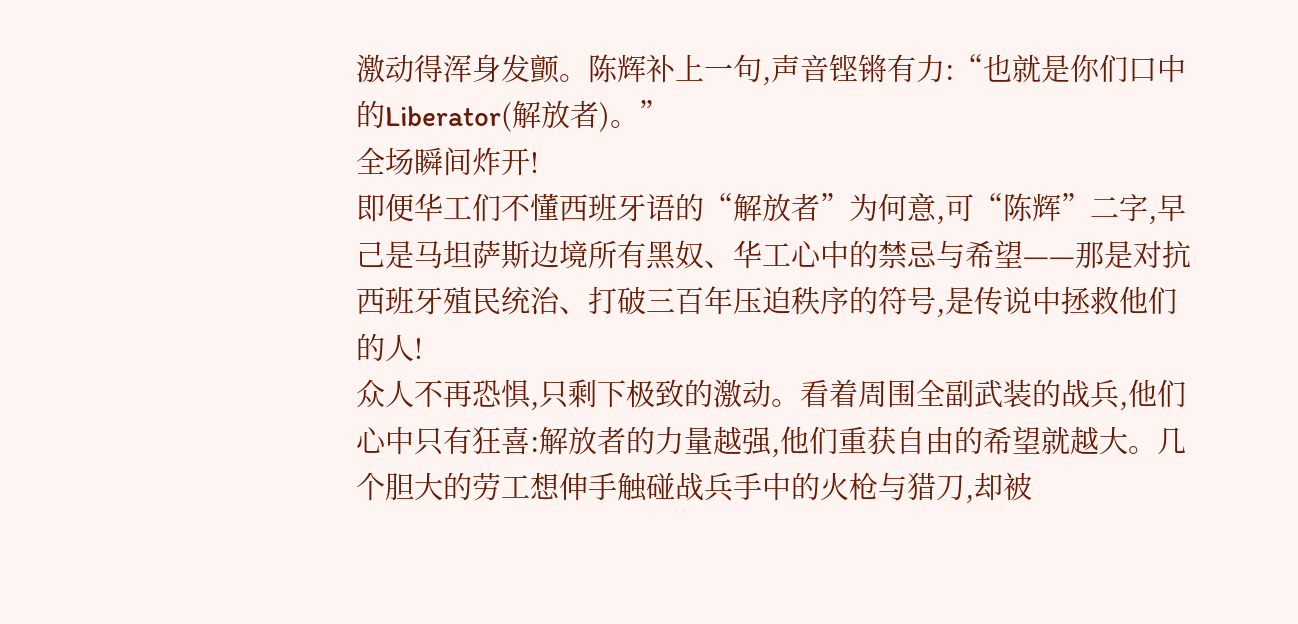激动得浑身发颤。陈辉补上一句,声音铿锵有力:“也就是你们口中的Liberator(解放者)。”
全场瞬间炸开!
即便华工们不懂西班牙语的“解放者”为何意,可“陈辉”二字,早己是马坦萨斯边境所有黑奴、华工心中的禁忌与希望——那是对抗西班牙殖民统治、打破三百年压迫秩序的符号,是传说中拯救他们的人!
众人不再恐惧,只剩下极致的激动。看着周围全副武装的战兵,他们心中只有狂喜:解放者的力量越强,他们重获自由的希望就越大。几个胆大的劳工想伸手触碰战兵手中的火枪与猎刀,却被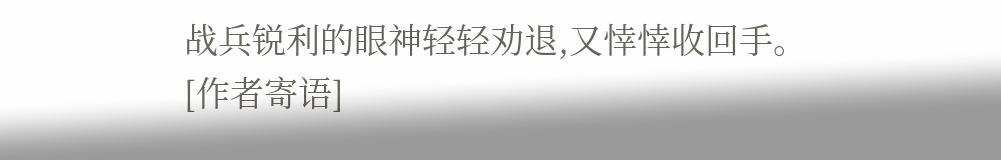战兵锐利的眼神轻轻劝退,又悻悻收回手。
[作者寄语]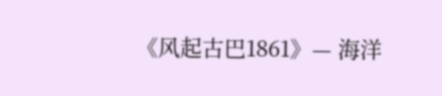《风起古巴1861》— 海洋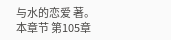与水的恋爱 著。本章节 第105章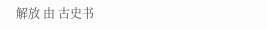解放 由 古史书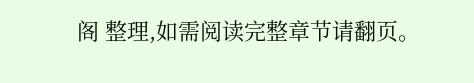阁 整理,如需阅读完整章节请翻页。